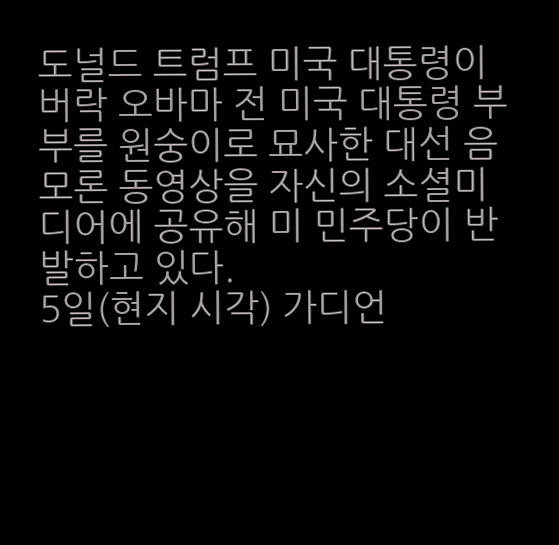도널드 트럼프 미국 대통령이 버락 오바마 전 미국 대통령 부부를 원숭이로 묘사한 대선 음모론 동영상을 자신의 소셜미디어에 공유해 미 민주당이 반발하고 있다.
5일(현지 시각) 가디언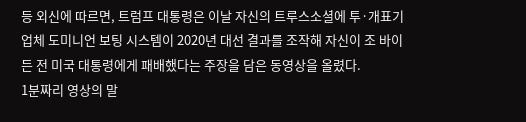등 외신에 따르면, 트럼프 대통령은 이날 자신의 트루스소셜에 투·개표기 업체 도미니언 보팅 시스템이 2020년 대선 결과를 조작해 자신이 조 바이든 전 미국 대통령에게 패배했다는 주장을 담은 동영상을 올렸다.
1분짜리 영상의 말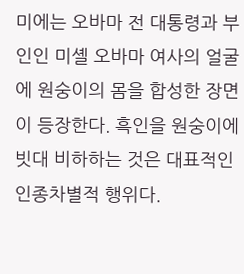미에는 오바마 전 대통령과 부인인 미셸 오바마 여사의 얼굴에 원숭이의 몸을 합성한 장면이 등장한다. 흑인을 원숭이에 빗대 비하하는 것은 대표적인 인종차별적 행위다.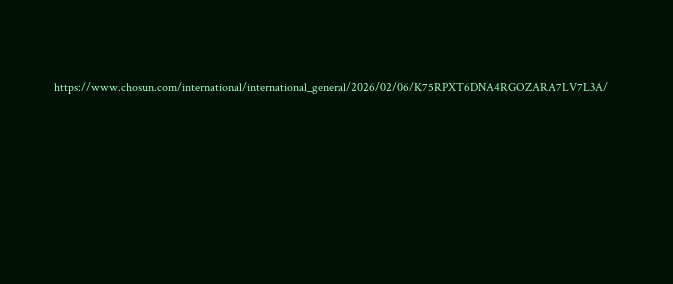https://www.chosun.com/international/international_general/2026/02/06/K75RPXT6DNA4RGOZARA7LV7L3A/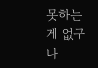못하는게 없구나